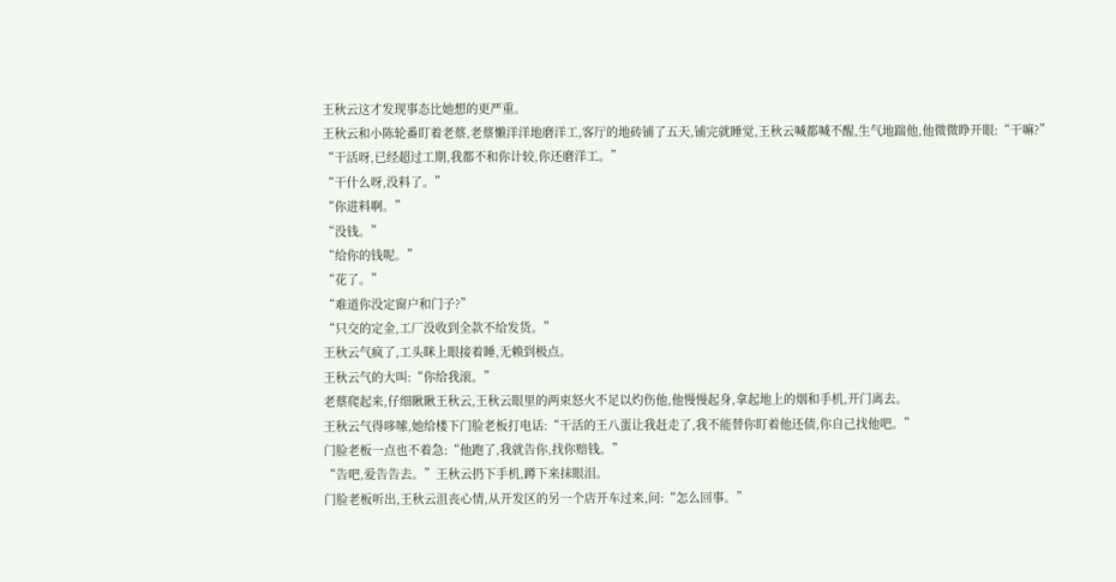王秋云这才发现事态比她想的更严重。
王秋云和小陈轮番盯着老蔡,老蔡懒洋洋地磨洋工,客厅的地砖铺了五天,铺完就睡觉,王秋云喊都喊不醒,生气地踹他,他微微睁开眼:“干嘛?”
“干活呀,已经超过工期,我都不和你计较,你还磨洋工。”
“干什么呀,没料了。”
“你进料啊。”
“没钱。”
“给你的钱呢。”
“花了。”
“难道你没定窗户和门子?”
“只交的定金,工厂没收到全款不给发货。”
王秋云气疯了,工头眯上眼接着睡,无赖到极点。
王秋云气的大叫:“你给我滚。”
老蔡爬起来,仔细瞅瞅王秋云,王秋云眼里的两束怒火不足以灼伤他,他慢慢起身,拿起地上的烟和手机,开门离去。
王秋云气得哆嗦,她给楼下门脸老板打电话:“干活的王八蛋让我赶走了,我不能替你盯着他还债,你自己找他吧。”
门脸老板一点也不着急:“他跑了,我就告你,找你赔钱。”
“告吧,爱告告去。”王秋云扔下手机,蹲下来抹眼泪。
门脸老板听出,王秋云沮丧心情,从开发区的另一个店开车过来,问:“怎么回事。”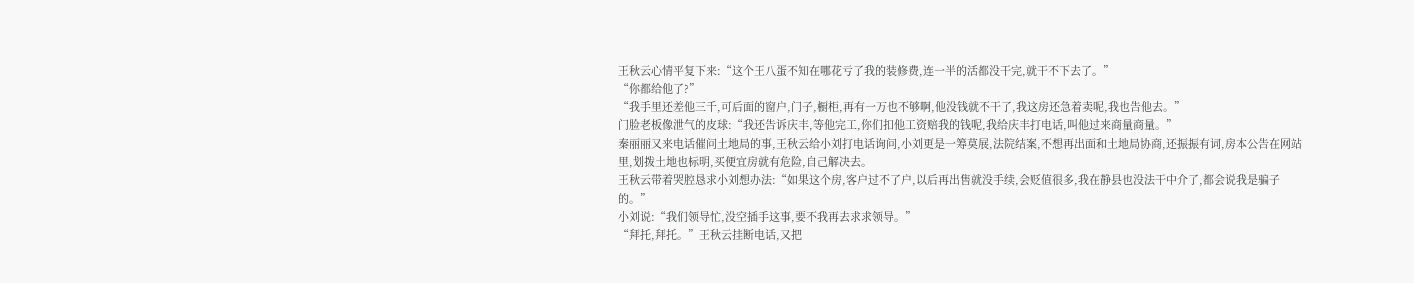王秋云心情平复下来:“这个王八蛋不知在哪花亏了我的装修费,连一半的活都没干完,就干不下去了。”
“你都给他了?”
“我手里还差他三千,可后面的窗户,门子,橱柜,再有一万也不够啊,他没钱就不干了,我这房还急着卖呢,我也告他去。”
门脸老板像泄气的皮球:“我还告诉庆丰,等他完工,你们扣他工资赔我的钱呢,我给庆丰打电话,叫他过来商量商量。”
秦丽丽又来电话催问土地局的事,王秋云给小刘打电话询问,小刘更是一筹莫展,法院结案,不想再出面和土地局协商,还振振有词,房本公告在网站里,划拨土地也标明,买便宜房就有危险,自己解决去。
王秋云带着哭腔恳求小刘想办法:“如果这个房,客户过不了户,以后再出售就没手续,会贬值很多,我在静县也没法干中介了,都会说我是骗子的。”
小刘说:“我们领导忙,没空插手这事,要不我再去求求领导。”
“拜托,拜托。”王秋云挂断电话,又把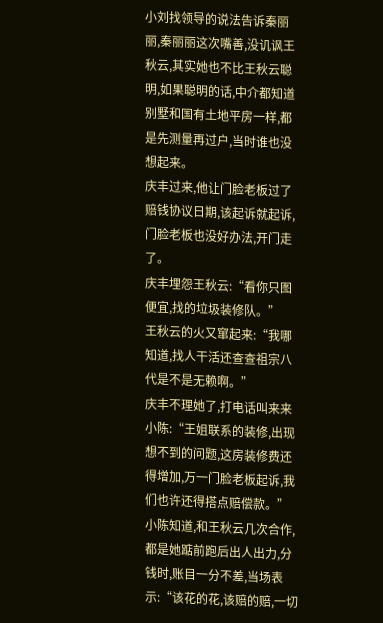小刘找领导的说法告诉秦丽丽,秦丽丽这次嘴善,没讥讽王秋云,其实她也不比王秋云聪明,如果聪明的话,中介都知道别墅和国有土地平房一样,都是先测量再过户,当时谁也没想起来。
庆丰过来,他让门脸老板过了赔钱协议日期,该起诉就起诉,门脸老板也没好办法,开门走了。
庆丰埋怨王秋云:“看你只图便宜,找的垃圾装修队。”
王秋云的火又窜起来:“我哪知道,找人干活还查查祖宗八代是不是无赖啊。”
庆丰不理她了,打电话叫来来小陈:“王姐联系的装修,出现想不到的问题,这房装修费还得增加,万一门脸老板起诉,我们也许还得搭点赔偿款。”
小陈知道,和王秋云几次合作,都是她踮前跑后出人出力,分钱时,账目一分不差,当场表示:“该花的花,该赔的赔,一切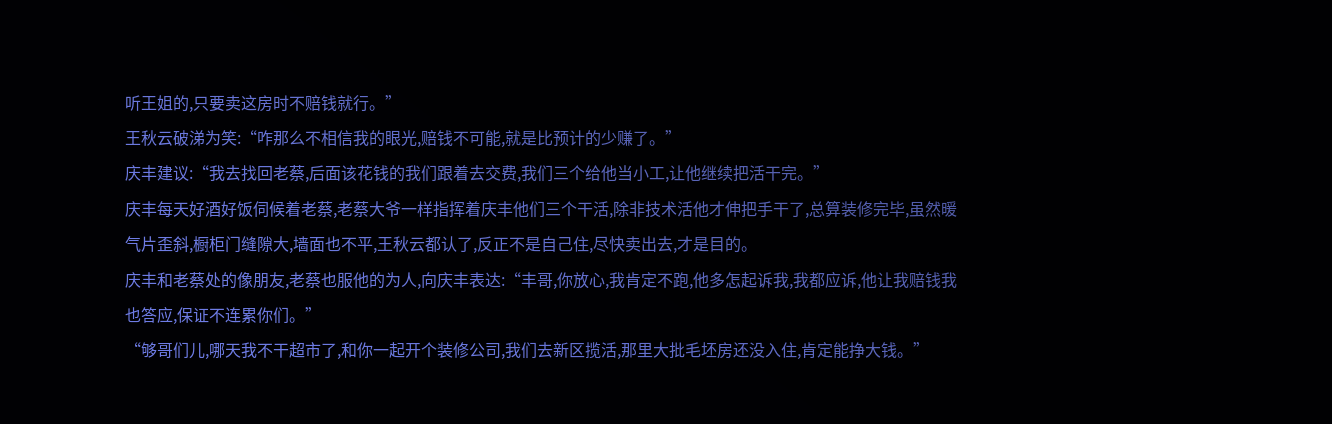听王姐的,只要卖这房时不赔钱就行。”
王秋云破涕为笑:“咋那么不相信我的眼光,赔钱不可能,就是比预计的少赚了。”
庆丰建议:“我去找回老蔡,后面该花钱的我们跟着去交费,我们三个给他当小工,让他继续把活干完。”
庆丰每天好酒好饭伺候着老蔡,老蔡大爷一样指挥着庆丰他们三个干活,除非技术活他才伸把手干了,总算装修完毕,虽然暖气片歪斜,橱柜门缝隙大,墙面也不平,王秋云都认了,反正不是自己住,尽快卖出去,才是目的。
庆丰和老蔡处的像朋友,老蔡也服他的为人,向庆丰表达:“丰哥,你放心,我肯定不跑,他多怎起诉我,我都应诉,他让我赔钱我也答应,保证不连累你们。”
“够哥们儿,哪天我不干超市了,和你一起开个装修公司,我们去新区揽活,那里大批毛坯房还没入住,肯定能挣大钱。”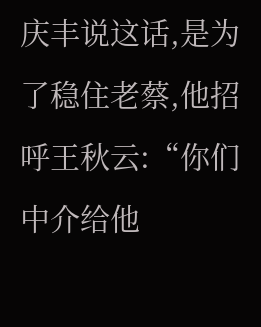庆丰说这话,是为了稳住老蔡,他招呼王秋云:“你们中介给他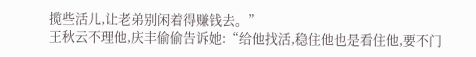揽些活儿,让老弟别闲着得赚钱去。”
王秋云不理他,庆丰偷偷告诉她:“给他找活,稳住他也是看住他,要不门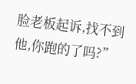脸老板起诉,找不到他,你跑的了吗?”